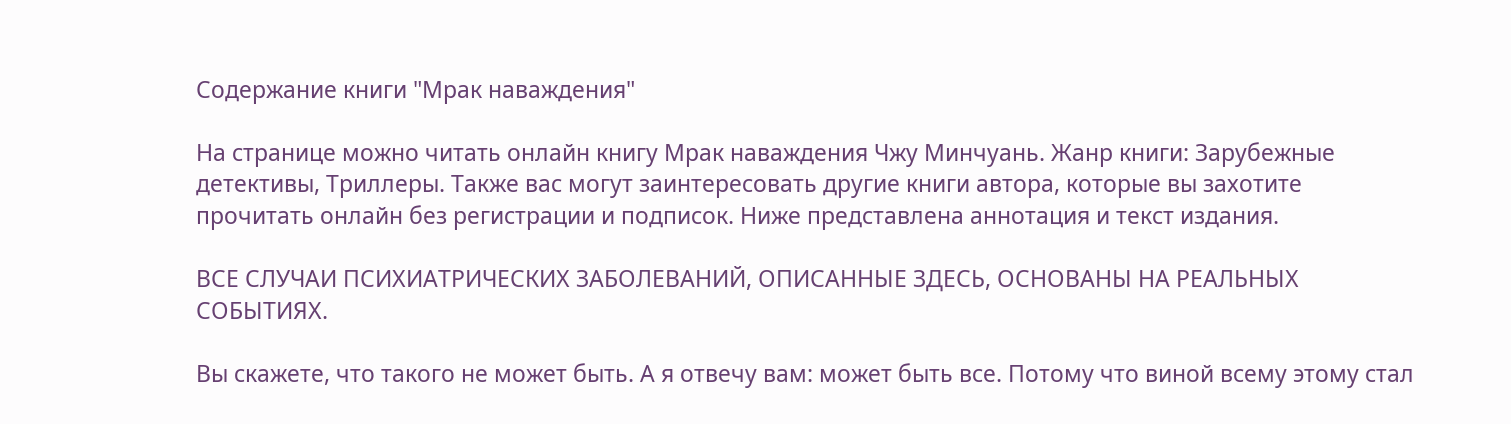Содержание книги "Мрак наваждения"

На странице можно читать онлайн книгу Мрак наваждения Чжу Минчуань. Жанр книги: Зарубежные детективы, Триллеры. Также вас могут заинтересовать другие книги автора, которые вы захотите прочитать онлайн без регистрации и подписок. Ниже представлена аннотация и текст издания.

ВСЕ СЛУЧАИ ПСИХИАТРИЧЕСКИХ ЗАБОЛЕВАНИЙ, ОПИСАННЫЕ ЗДЕСЬ, ОСНОВАНЫ НА РЕАЛЬНЫХ СОБЫТИЯХ.

Вы скажете, что такого не может быть. А я отвечу вам: может быть все. Потому что виной всему этому стал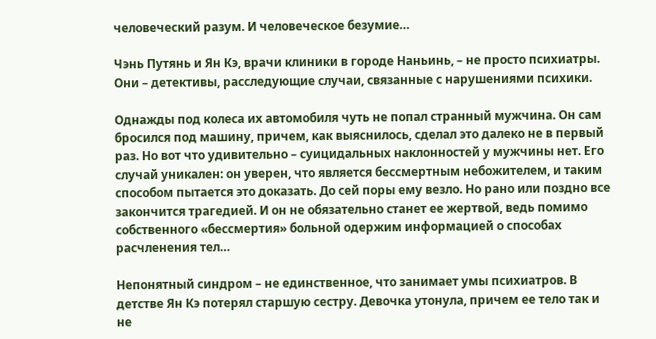человеческий разум. И человеческое безумие…

Чэнь Путянь и Ян Кэ, врачи клиники в городе Наньинь, – не просто психиатры. Они – детективы, расследующие случаи, связанные с нарушениями психики.

Однажды под колеса их автомобиля чуть не попал странный мужчина. Он сам бросился под машину, причем, как выяснилось, сделал это далеко не в первый раз. Но вот что удивительно – суицидальных наклонностей у мужчины нет. Его случай уникален: он уверен, что является бессмертным небожителем, и таким способом пытается это доказать. До сей поры ему везло. Но рано или поздно все закончится трагедией. И он не обязательно станет ее жертвой, ведь помимо собственного «бессмертия» больной одержим информацией о способах расчленения тел…

Непонятный синдром – не единственное, что занимает умы психиатров. В детстве Ян Кэ потерял старшую сестру. Девочка утонула, причем ее тело так и не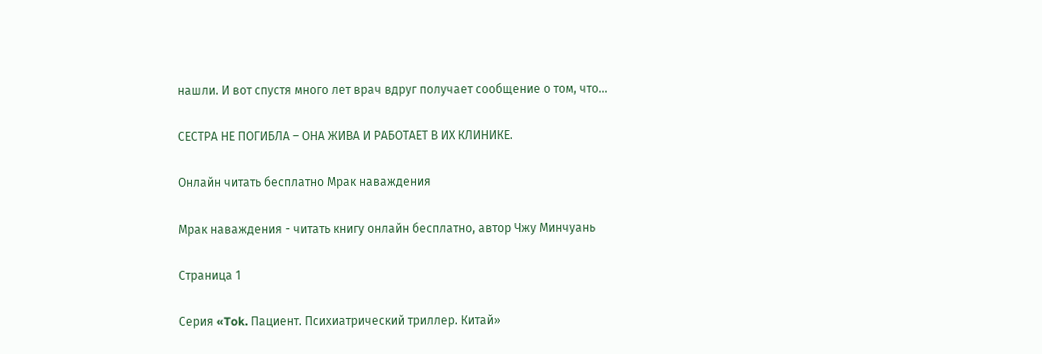нашли. И вот спустя много лет врач вдруг получает сообщение о том, что…

СЕСТРА НЕ ПОГИБЛА – ОНА ЖИВА И РАБОТАЕТ В ИХ КЛИНИКЕ.

Онлайн читать бесплатно Мрак наваждения

Мрак наваждения - читать книгу онлайн бесплатно, автор Чжу Минчуань

Страница 1

Серия «Tok. Пациент. Психиатрический триллер. Китай»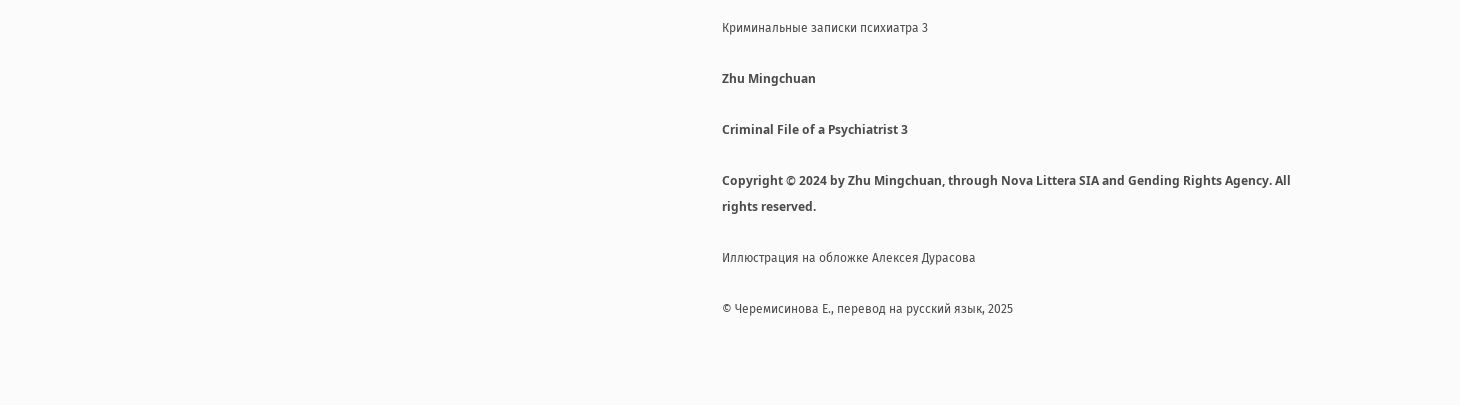Криминальные записки психиатра 3

Zhu Mingchuan

Criminal File of a Psychiatrist 3

Copyright © 2024 by Zhu Mingchuan, through Nova Littera SIA and Gending Rights Agency. All rights reserved.

Иллюстрация на обложке Алексея Дурасова

© Черемисинова Е., перевод на русский язык, 2025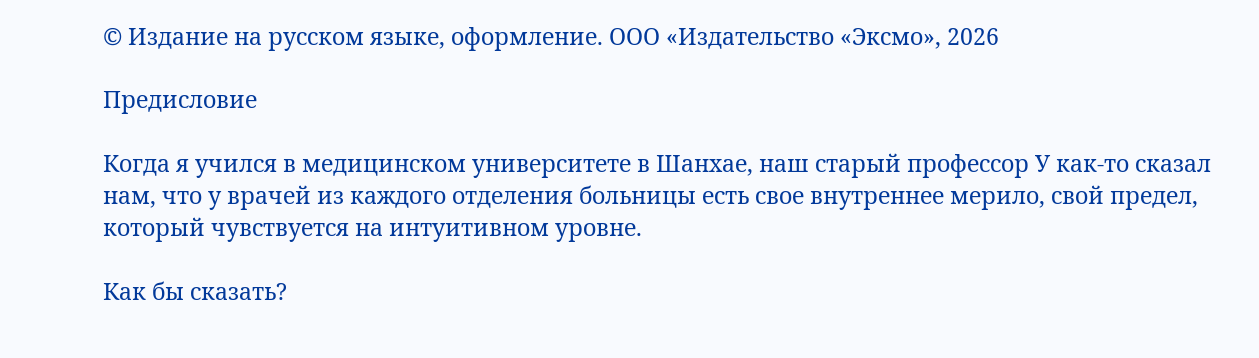© Издание на русском языке, оформление. ООО «Издательство «Эксмо», 2026

Предисловие

Когда я учился в медицинском университете в Шанхае, наш старый профессор У как-то сказал нам, что у врачей из каждого отделения больницы есть свое внутреннее мерило, свой предел, который чувствуется на интуитивном уровне.

Как бы сказать?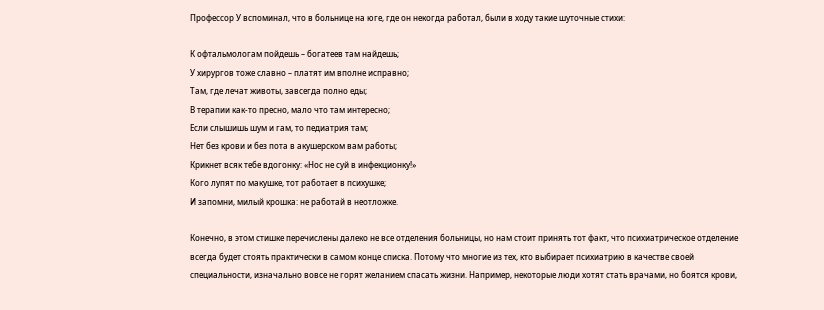Профессор У вспоминал, что в больнице на юге, где он некогда работал, были в ходу такие шуточные стихи:

К офтальмологам пойдешь – богатеев там найдешь;
У хирургов тоже славно – платят им вполне исправно;
Там, где лечат животы, завсегда полно еды;
В терапии как-то пресно, мало что там интересно;
Если слышишь шум и гам, то педиатрия там;
Нет без крови и без пота в акушерском вам работы;
Крикнет всяк тебе вдогонку: «Нос не суй в инфекционку!»
Кого лупят по макушке, тот работает в психушке;
И запомни, милый крошка: не работай в неотложке.

Конечно, в этом стишке перечислены далеко не все отделения больницы, но нам стоит принять тот факт, что психиатрическое отделение всегда будет стоять практически в самом конце списка. Потому что многие из тех, кто выбирает психиатрию в качестве своей специальности, изначально вовсе не горят желанием спасать жизни. Например, некоторые люди хотят стать врачами, но боятся крови,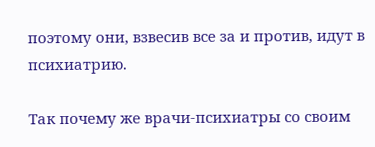поэтому они, взвесив все за и против, идут в психиатрию.

Так почему же врачи-психиатры со своим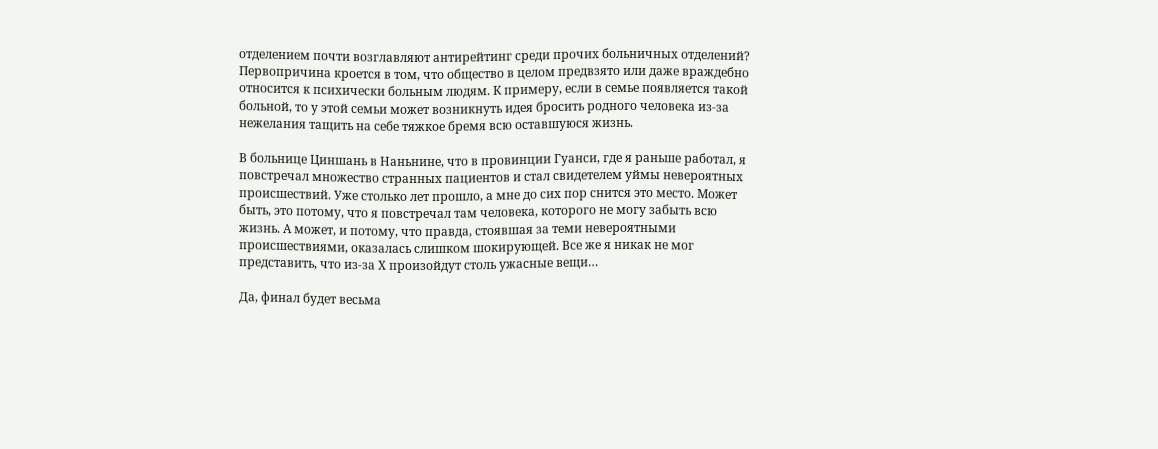отделением почти возглавляют антирейтинг среди прочих больничных отделений? Первопричина кроется в том, что общество в целом предвзято или даже враждебно относится к психически больным людям. К примеру, если в семье появляется такой больной, то у этой семьи может возникнуть идея бросить родного человека из-за нежелания тащить на себе тяжкое бремя всю оставшуюся жизнь.

В больнице Циншань в Наньнине, что в провинции Гуанси, где я раньше работал, я повстречал множество странных пациентов и стал свидетелем уймы невероятных происшествий. Уже столько лет прошло, а мне до сих пор снится это место. Может быть, это потому, что я повстречал там человека, которого не могу забыть всю жизнь. А может, и потому, что правда, стоявшая за теми невероятными происшествиями, оказалась слишком шокирующей. Все же я никак не мог представить, что из-за Х произойдут столь ужасные вещи…

Да, финал будет весьма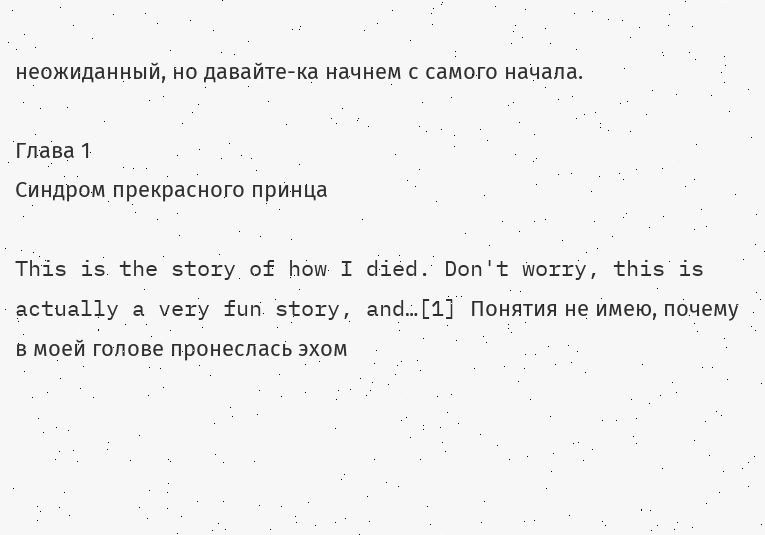неожиданный, но давайте-ка начнем с самого начала.

Глава 1
Синдром прекрасного принца

This is the story of how I died. Don't worry, this is actually a very fun story, and…[1] Понятия не имею, почему в моей голове пронеслась эхом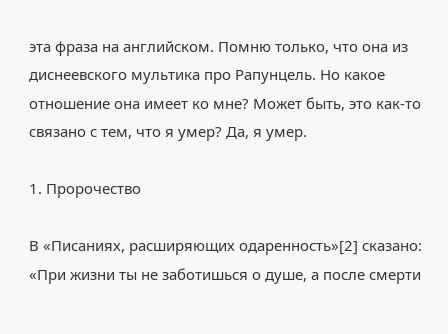эта фраза на английском. Помню только, что она из диснеевского мультика про Рапунцель. Но какое отношение она имеет ко мне? Может быть, это как-то связано с тем, что я умер? Да, я умер.

1. Пророчество

В «Писаниях, расширяющих одаренность»[2] сказано: «При жизни ты не заботишься о душе, а после смерти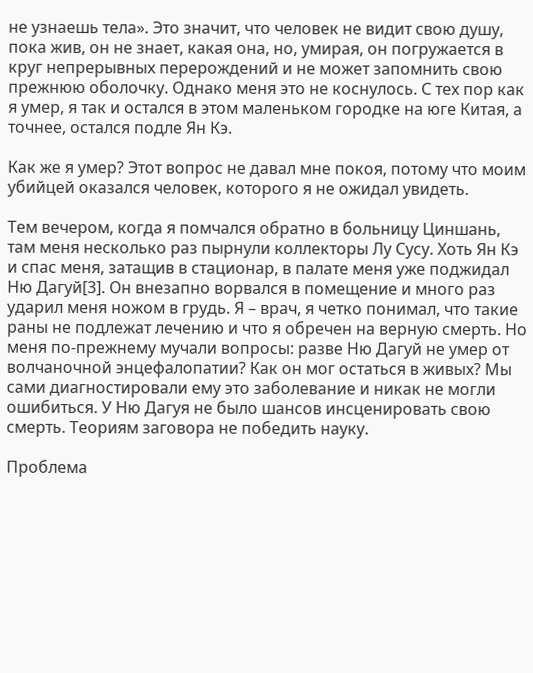не узнаешь тела». Это значит, что человек не видит свою душу, пока жив, он не знает, какая она, но, умирая, он погружается в круг непрерывных перерождений и не может запомнить свою прежнюю оболочку. Однако меня это не коснулось. С тех пор как я умер, я так и остался в этом маленьком городке на юге Китая, а точнее, остался подле Ян Кэ.

Как же я умер? Этот вопрос не давал мне покоя, потому что моим убийцей оказался человек, которого я не ожидал увидеть.

Тем вечером, когда я помчался обратно в больницу Циншань, там меня несколько раз пырнули коллекторы Лу Сусу. Хоть Ян Кэ и спас меня, затащив в стационар, в палате меня уже поджидал Ню Дагуй[3]. Он внезапно ворвался в помещение и много раз ударил меня ножом в грудь. Я – врач, я четко понимал, что такие раны не подлежат лечению и что я обречен на верную смерть. Но меня по-прежнему мучали вопросы: разве Ню Дагуй не умер от волчаночной энцефалопатии? Как он мог остаться в живых? Мы сами диагностировали ему это заболевание и никак не могли ошибиться. У Ню Дагуя не было шансов инсценировать свою смерть. Теориям заговора не победить науку.

Проблема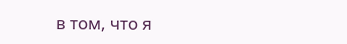в том, что я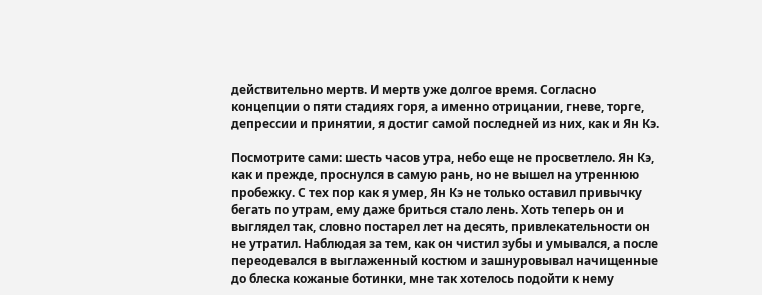действительно мертв. И мертв уже долгое время. Согласно концепции о пяти стадиях горя, а именно отрицании, гневе, торге, депрессии и принятии, я достиг самой последней из них, как и Ян Кэ.

Посмотрите сами: шесть часов утра, небо еще не просветлело. Ян Кэ, как и прежде, проснулся в самую рань, но не вышел на утреннюю пробежку. С тех пор как я умер, Ян Кэ не только оставил привычку бегать по утрам, ему даже бриться стало лень. Хоть теперь он и выглядел так, словно постарел лет на десять, привлекательности он не утратил. Наблюдая за тем, как он чистил зубы и умывался, а после переодевался в выглаженный костюм и зашнуровывал начищенные до блеска кожаные ботинки, мне так хотелось подойти к нему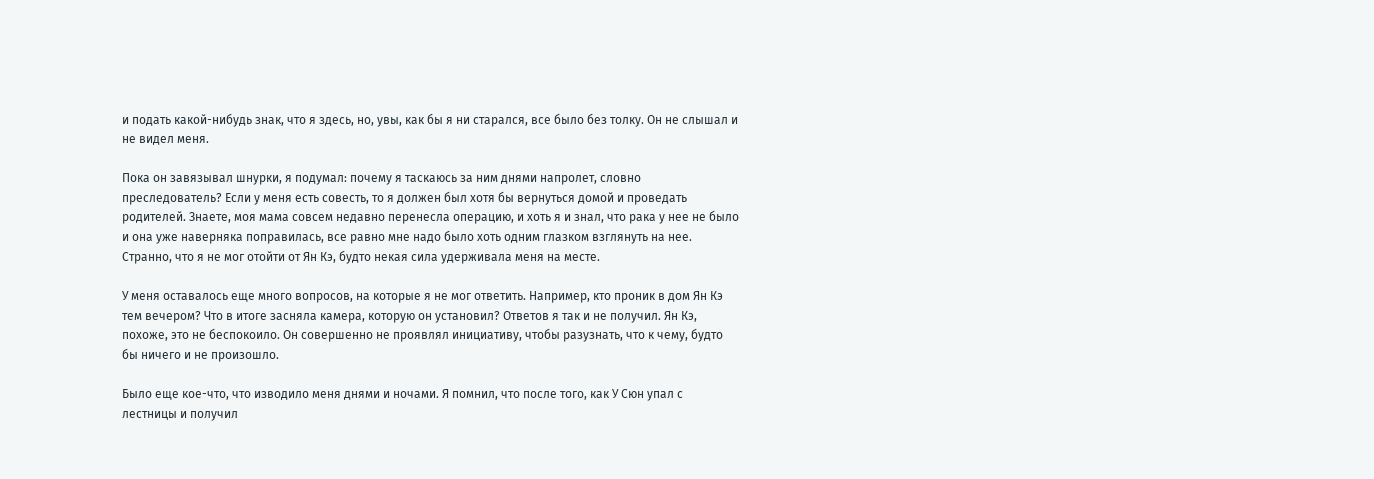и подать какой-нибудь знак, что я здесь, но, увы, как бы я ни старался, все было без толку. Он не слышал и не видел меня.

Пока он завязывал шнурки, я подумал: почему я таскаюсь за ним днями напролет, словно преследователь? Если у меня есть совесть, то я должен был хотя бы вернуться домой и проведать родителей. Знаете, моя мама совсем недавно перенесла операцию, и хоть я и знал, что рака у нее не было и она уже наверняка поправилась, все равно мне надо было хоть одним глазком взглянуть на нее. Странно, что я не мог отойти от Ян Кэ, будто некая сила удерживала меня на месте.

У меня оставалось еще много вопросов, на которые я не мог ответить. Например, кто проник в дом Ян Кэ тем вечером? Что в итоге засняла камера, которую он установил? Ответов я так и не получил. Ян Кэ, похоже, это не беспокоило. Он совершенно не проявлял инициативу, чтобы разузнать, что к чему, будто бы ничего и не произошло.

Было еще кое-что, что изводило меня днями и ночами. Я помнил, что после того, как У Сюн упал с лестницы и получил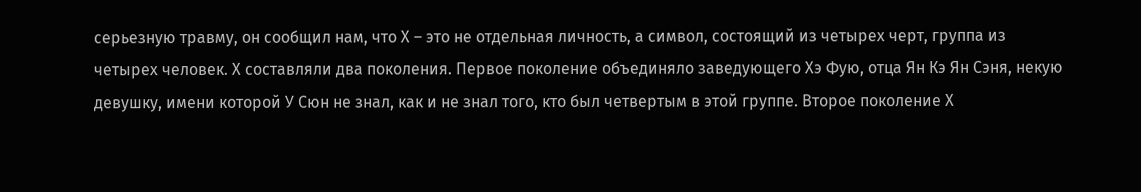серьезную травму, он сообщил нам, что Х – это не отдельная личность, а символ, состоящий из четырех черт, группа из четырех человек. Х составляли два поколения. Первое поколение объединяло заведующего Хэ Фую, отца Ян Кэ Ян Сэня, некую девушку, имени которой У Сюн не знал, как и не знал того, кто был четвертым в этой группе. Второе поколение Х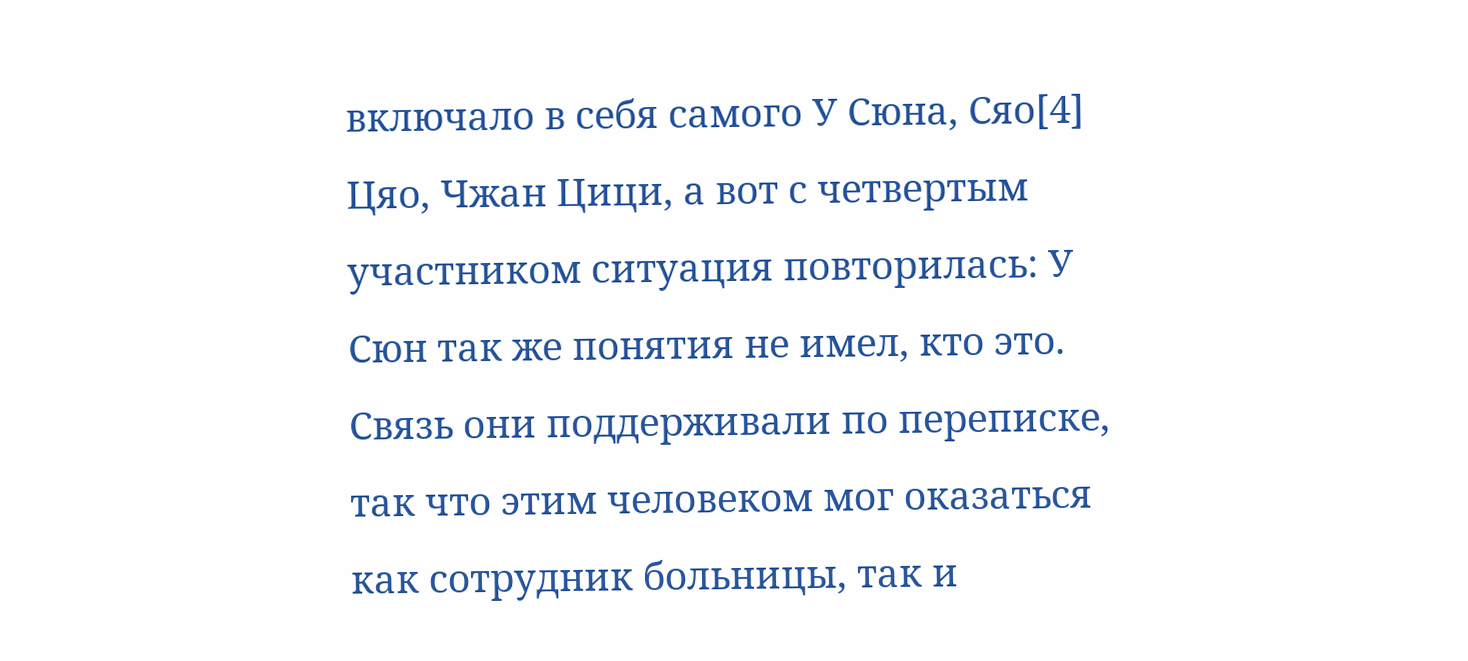включало в себя самого У Сюна, Сяо[4] Цяо, Чжан Цици, а вот с четвертым участником ситуация повторилась: У Сюн так же понятия не имел, кто это. Связь они поддерживали по переписке, так что этим человеком мог оказаться как сотрудник больницы, так и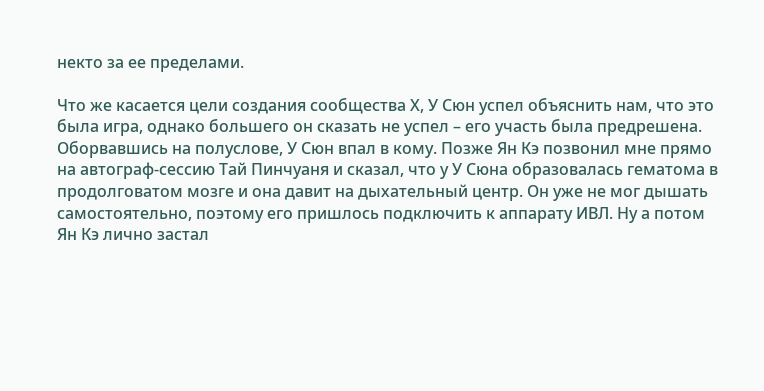некто за ее пределами.

Что же касается цели создания сообщества Х, У Сюн успел объяснить нам, что это была игра, однако большего он сказать не успел – его участь была предрешена. Оборвавшись на полуслове, У Сюн впал в кому. Позже Ян Кэ позвонил мне прямо на автограф-сессию Тай Пинчуаня и сказал, что у У Сюна образовалась гематома в продолговатом мозге и она давит на дыхательный центр. Он уже не мог дышать самостоятельно, поэтому его пришлось подключить к аппарату ИВЛ. Ну а потом Ян Кэ лично застал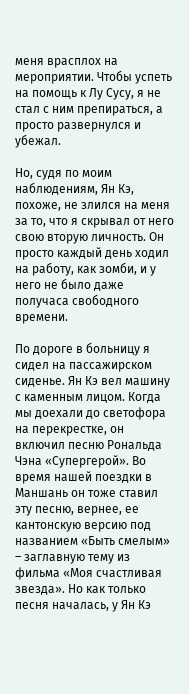меня врасплох на мероприятии. Чтобы успеть на помощь к Лу Сусу, я не стал с ним препираться, а просто развернулся и убежал.

Но, судя по моим наблюдениям, Ян Кэ, похоже, не злился на меня за то, что я скрывал от него свою вторую личность. Он просто каждый день ходил на работу, как зомби, и у него не было даже получаса свободного времени.

По дороге в больницу я сидел на пассажирском сиденье. Ян Кэ вел машину с каменным лицом. Когда мы доехали до светофора на перекрестке, он включил песню Рональда Чэна «Супергерой». Во время нашей поездки в Маншань он тоже ставил эту песню, вернее, ее кантонскую версию под названием «Быть смелым» – заглавную тему из фильма «Моя счастливая звезда». Но как только песня началась, у Ян Кэ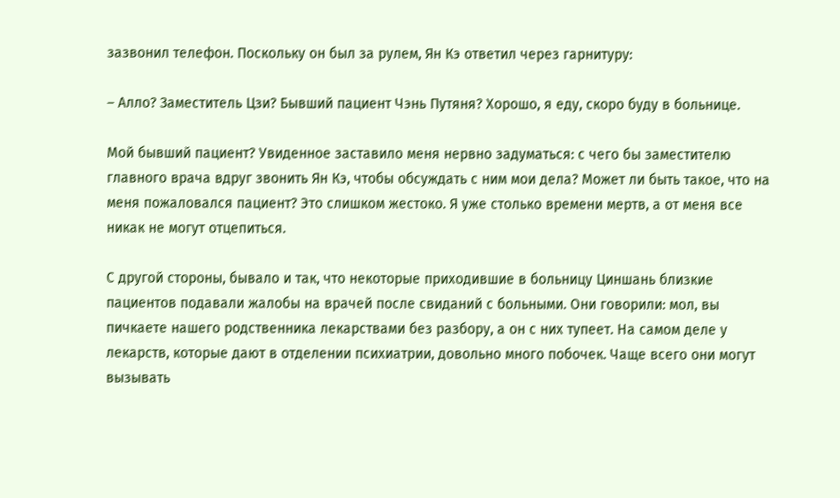зазвонил телефон. Поскольку он был за рулем, Ян Кэ ответил через гарнитуру:

– Алло? Заместитель Цзи? Бывший пациент Чэнь Путяня? Хорошо, я еду, скоро буду в больнице.

Мой бывший пациент? Увиденное заставило меня нервно задуматься: с чего бы заместителю главного врача вдруг звонить Ян Кэ, чтобы обсуждать с ним мои дела? Может ли быть такое, что на меня пожаловался пациент? Это слишком жестоко. Я уже столько времени мертв, а от меня все никак не могут отцепиться.

С другой стороны, бывало и так, что некоторые приходившие в больницу Циншань близкие пациентов подавали жалобы на врачей после свиданий с больными. Они говорили: мол, вы пичкаете нашего родственника лекарствами без разбору, а он с них тупеет. На самом деле у лекарств, которые дают в отделении психиатрии, довольно много побочек. Чаще всего они могут вызывать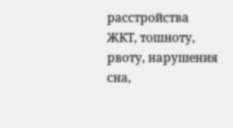расстройства ЖКТ, тошноту, рвоту, нарушения сна,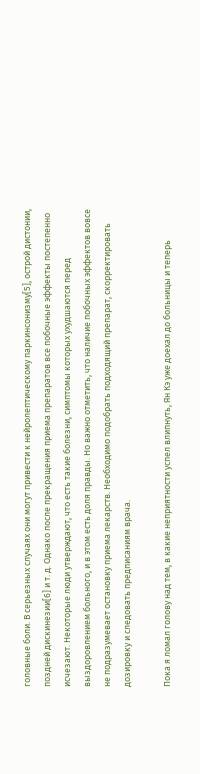головные боли. В серьезных случаях они могут привести к нейролептическому паркинсонизму[5], острой дистонии, поздней дискинезии[6] и т. д. Однако после прекращения приема препаратов все побочные эффекты постепенно исчезают. Некоторые люди утверждают, что есть такие болезни, симптомы которых ухудшаются перед выздоровлением больного, и в этом есть доля правды. Но важно отметить, что наличие побочных эффектов вовсе не подразумевает остановку приема лекарств. Необходимо подобрать подходящий препарат, скорректировать дозировку и следовать предписаниям врача.

Пока я ломал голову над тем, в какие неприятности успел влипнуть, Ян Кэ уже доехал до больницы и теперь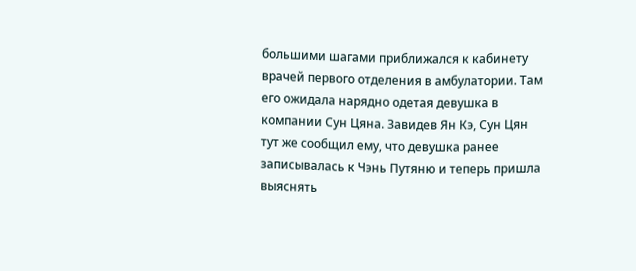большими шагами приближался к кабинету врачей первого отделения в амбулатории. Там его ожидала нарядно одетая девушка в компании Сун Цяна. Завидев Ян Кэ, Сун Цян тут же сообщил ему, что девушка ранее записывалась к Чэнь Путяню и теперь пришла выяснять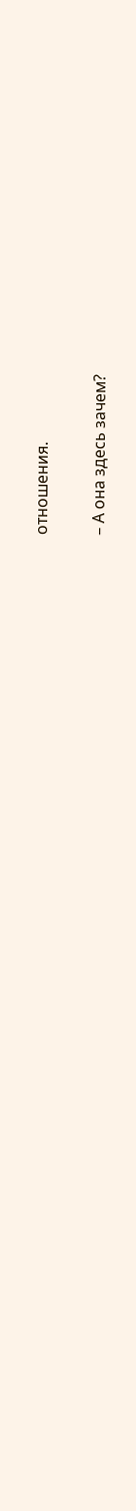отношения.

– А она здесь зачем?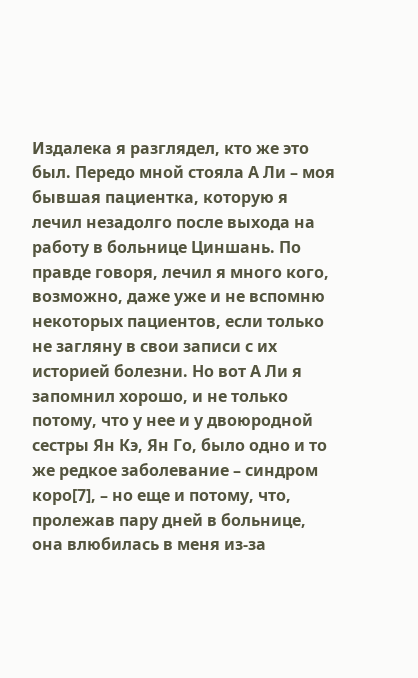Издалека я разглядел, кто же это был. Передо мной стояла А Ли – моя бывшая пациентка, которую я лечил незадолго после выхода на работу в больнице Циншань. По правде говоря, лечил я много кого, возможно, даже уже и не вспомню некоторых пациентов, если только не загляну в свои записи с их историей болезни. Но вот А Ли я запомнил хорошо, и не только потому, что у нее и у двоюродной сестры Ян Кэ, Ян Го, было одно и то же редкое заболевание – синдром коро[7], – но еще и потому, что, пролежав пару дней в больнице, она влюбилась в меня из-за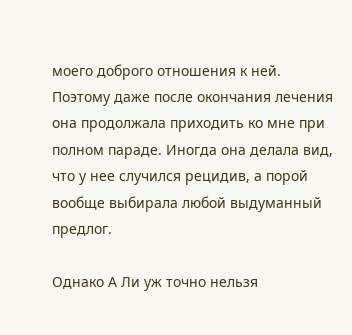моего доброго отношения к ней. Поэтому даже после окончания лечения она продолжала приходить ко мне при полном параде. Иногда она делала вид, что у нее случился рецидив, а порой вообще выбирала любой выдуманный предлог.

Однако А Ли уж точно нельзя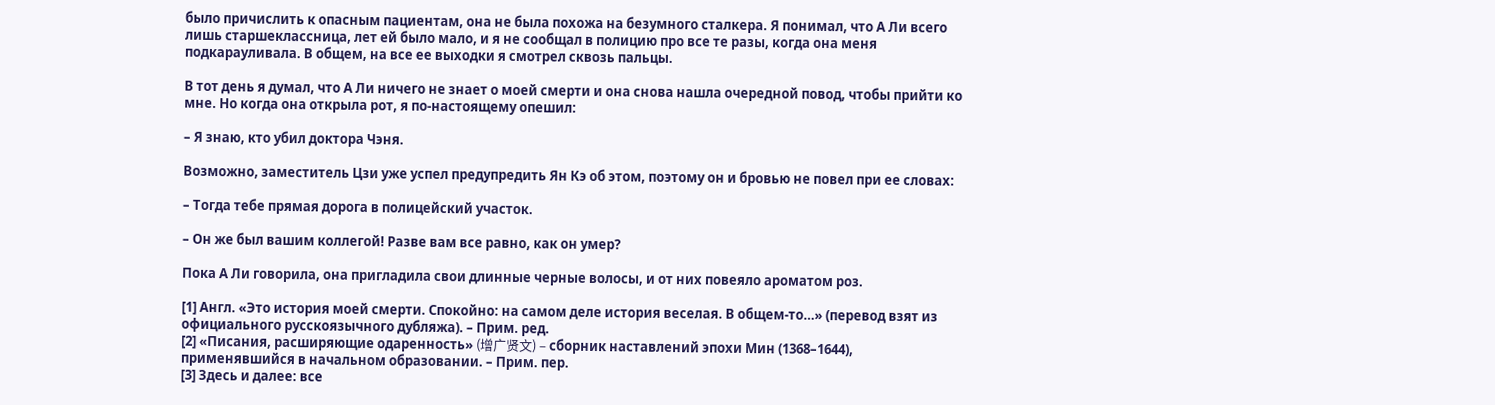было причислить к опасным пациентам, она не была похожа на безумного сталкера. Я понимал, что А Ли всего лишь старшеклассница, лет ей было мало, и я не сообщал в полицию про все те разы, когда она меня подкарауливала. В общем, на все ее выходки я смотрел сквозь пальцы.

В тот день я думал, что А Ли ничего не знает о моей смерти и она снова нашла очередной повод, чтобы прийти ко мне. Но когда она открыла рот, я по-настоящему опешил:

– Я знаю, кто убил доктора Чэня.

Возможно, заместитель Цзи уже успел предупредить Ян Кэ об этом, поэтому он и бровью не повел при ее словах:

– Тогда тебе прямая дорога в полицейский участок.

– Он же был вашим коллегой! Разве вам все равно, как он умер?

Пока А Ли говорила, она пригладила свои длинные черные волосы, и от них повеяло ароматом роз.

[1] Англ. «Это история моей смерти. Спокойно: на самом деле история веселая. В общем-то…» (перевод взят из официального русскоязычного дубляжа). – Прим. ред.
[2] «Писания, расширяющие одаренность» (增广贤文) – сборник наставлений эпохи Мин (1368–1644), применявшийся в начальном образовании. – Прим. пер.
[3] Здесь и далее: все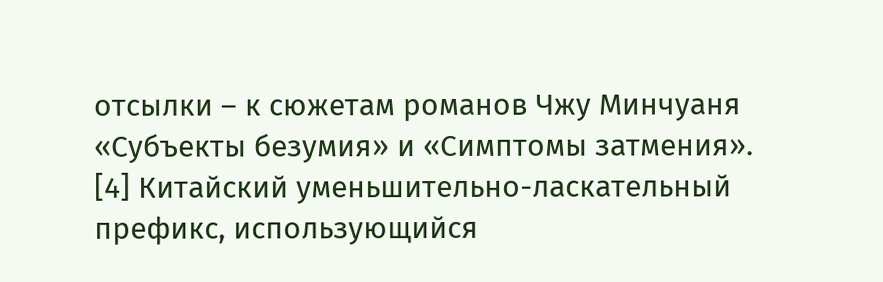отсылки – к сюжетам романов Чжу Минчуаня «Субъекты безумия» и «Симптомы затмения».
[4] Китайский уменьшительно-ласкательный префикс, использующийся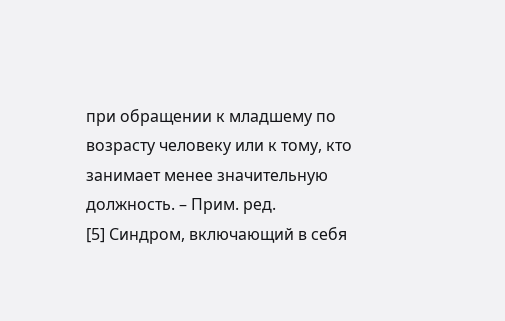при обращении к младшему по возрасту человеку или к тому, кто занимает менее значительную должность. – Прим. ред.
[5] Синдром, включающий в себя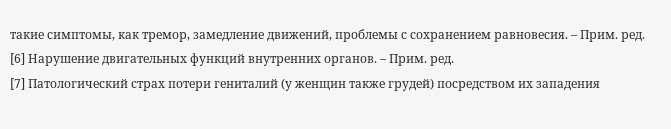такие симптомы, как тремор, замедление движений, проблемы с сохранением равновесия. – Прим. ред.
[6] Нарушение двигательных функций внутренних органов. – Прим. ред.
[7] Патологический страх потери гениталий (у женщин также грудей) посредством их западения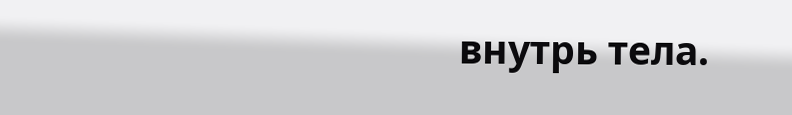внутрь тела.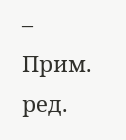– Прим. ред.